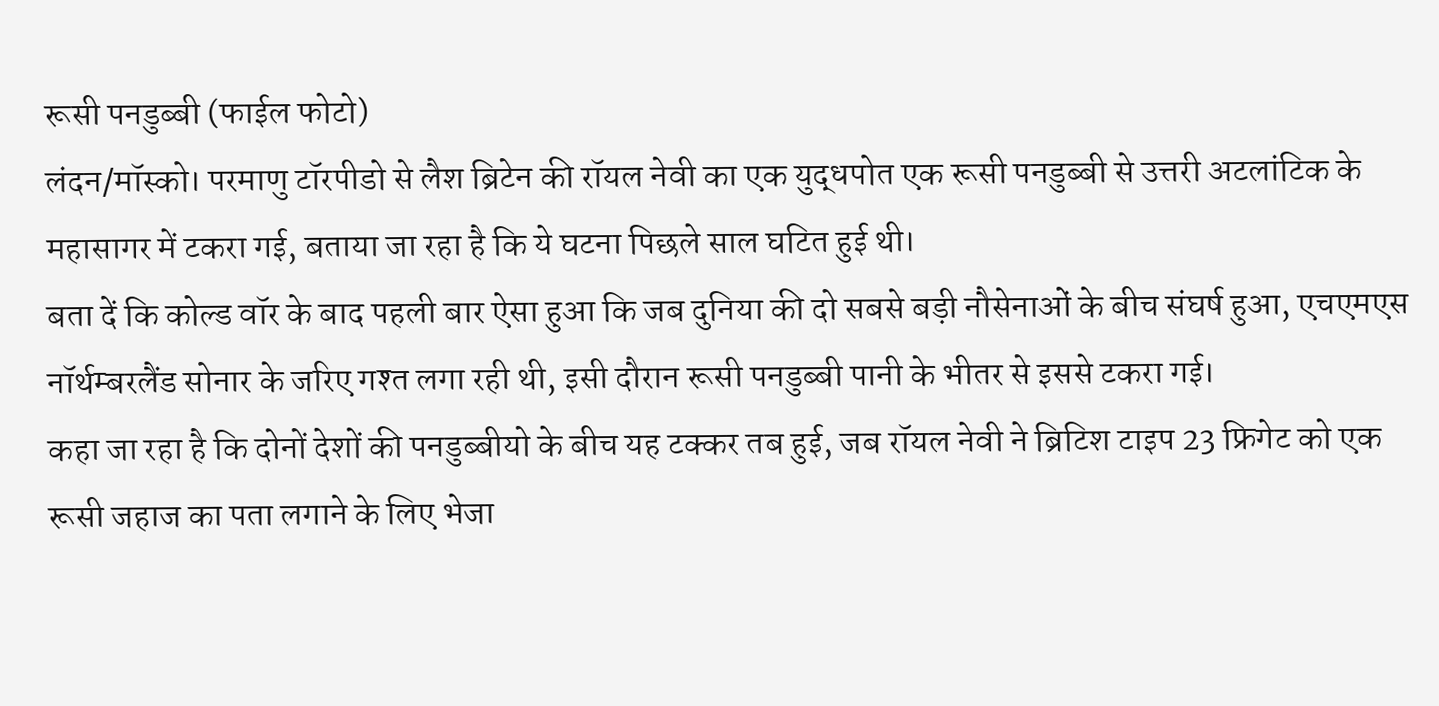रूसी पनडुब्बी (फाईल फोटो)
लंदन/मॉस्को। परमाणु टॉरपीडो से लैश ब्रिटेन की रॉयल नेवी का एक युद्धपोत एक रूसी पनडुब्बी से उत्तरी अटलांटिक के महासागर में टकरा गई, बताया जा रहा है कि ये घटना पिछले साल घटित हुई थी।
बता दें कि कोल्ड वॉर के बाद पहली बार ऐसा हुआ कि जब दुनिया की दो सबसे बड़ी नौसेनाओं के बीच संघर्ष हुआ, एचएमएस नॉर्थम्बरलैंड सोनार के जरिए गश्त लगा रही थी, इसी दौरान रूसी पनडुब्बी पानी के भीतर से इससे टकरा गई।
कहा जा रहा है कि दोनों देशों की पनडुब्बीयो के बीच यह टक्कर तब हुई, जब रॉयल नेवी ने ब्रिटिश टाइप 23 फ्रिगेट को एक रूसी जहाज का पता लगाने के लिए भेजा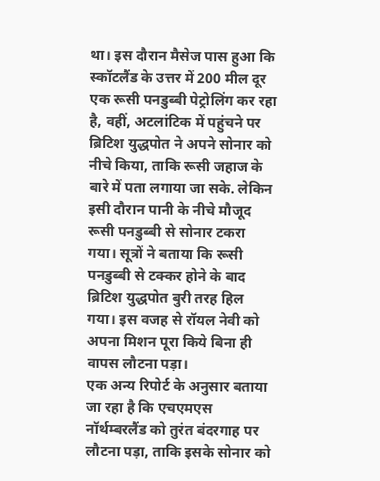था। इस दौरान मैसेज पास हुआ कि स्कॉटलैंड के उत्तर में 200 मील दूर एक रूसी पनडुब्बी पेट्रोलिंग कर रहा है, वहीं, अटलांटिक में पहुंचने पर ब्रिटिश युद्धपोत ने अपने सोनार को नीचे किया, ताकि रूसी जहाज के बारे में पता लगाया जा सके. लेकिन इसी दौरान पानी के नीचे मौजूद रूसी पनडुब्बी से सोनार टकरा गया। सूत्रों ने बताया कि रूसी पनडुब्बी से टक्कर होने के बाद ब्रिटिश युद्धपोत बुरी तरह हिल गया। इस वजह से रॉयल नेवी को अपना मिशन पूरा किये बिना ही वापस लौटना पड़ा।
एक अन्य रिपोर्ट के अनुसार बताया जा रहा है कि एचएमएस नॉर्थम्बरलैंड को तुरंत बंदरगाह पर लौटना पड़ा, ताकि इसके सोनार को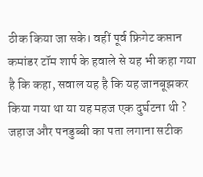ठीक किया जा सके। वहीं पूर्व फ्रिगेट कप्तान कमांडर टॉम शार्प के हवाले से यह भी कहा गया है कि कहा, सवाल यह है कि यह जानबूझकर किया गया था या यह महज एक दुर्घटना थी ? जहाज और पनडुब्बी का पता लगाना सटीक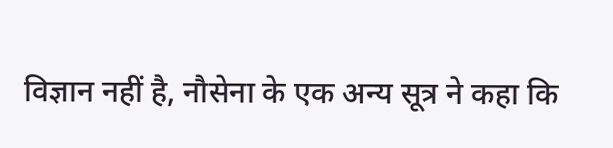विज्ञान नहीं है, नौसेना के एक अन्य सूत्र ने कहा कि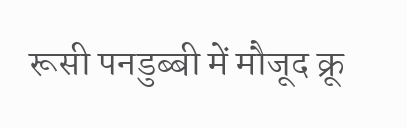रूसी पनडुब्बी में मौजूद क्रू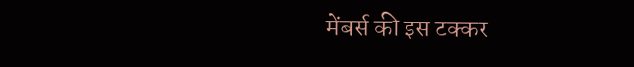मेंबर्स की इस टक्कर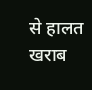से हालत खराब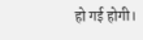हो गई होगी।